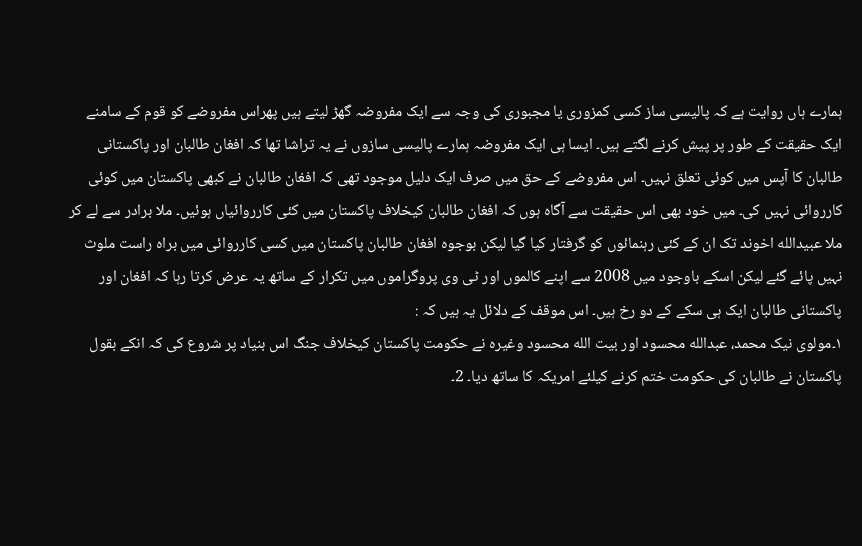ہمارے ہاں روایت ہے کہ پالیسی ساز کسی کمزوری یا مجبوری کی وجہ سے ایک مفروضہ گھڑ لیتے ہیں پھراس مفروضے کو قوم کے سامنے ایک حقیقت کے طور پر پیش کرنے لگتے ہیں۔ ایسا ہی ایک مفروضہ ہمارے پالیسی سازوں نے یہ تراشا تھا کہ افغان طالبان اور پاکستانی طالبان کا آپس میں کوئی تعلق نہیں۔ اس مفروضے کے حق میں صرف ایک دلیل موجود تھی کہ افغان طالبان نے کبھی پاکستان میں کوئی کارروائی نہیں کی۔ میں خود بھی اس حقیقت سے آگاہ ہوں کہ افغان طالبان کیخلاف پاکستان میں کئی کارروائیاں ہوئیں۔ ملا برادر سے لے کر ملا عبیدالله اخوند تک ان کے کئی رہنمائوں کو گرفتار کیا گیا لیکن بوجوہ افغان طالبان پاکستان میں کسی کارروائی میں براہ راست ملوث نہیں پائے گئے لیکن اسکے باوجود میں 2008 سے اپنے کالموں اور ٹی وی پروگراموں میں تکرار کے ساتھ یہ عرض کرتا رہا کہ افغان اور پاکستانی طالبان ایک ہی سکے کے دو رخ ہیں۔ اس موقف کے دلائل یہ ہیں کہ :
۱۔مولوی نیک محمد، عبدالله محسود اور بیت الله محسود وغیرہ نے حکومت پاکستان کیخلاف جنگ اس بنیاد پر شروع کی کہ انکے بقول پاکستان نے طالبان کی حکومت ختم کرنے کیلئے امریکہ کا ساتھ دیا۔ 2۔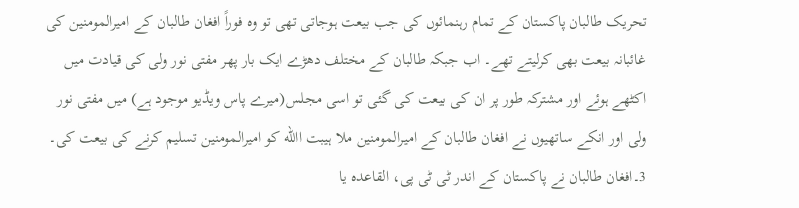تحریک طالبان پاکستان کے تمام رہنمائوں کی جب بیعت ہوجاتی تھی تو وہ فوراً افغان طالبان کے امیرالمومنین کی غائبانہ بیعت بھی کرلیتے تھے۔ اب جبکہ طالبان کے مختلف دھڑے ایک بار پھر مفتی نور ولی کی قیادت میں اکٹھے ہوئے اور مشترکہ طور پر ان کی بیعت کی گئی تو اسی مجلس(میرے پاس ویڈیو موجود ہے) میں مفتی نور ولی اور انکے ساتھیوں نے افغان طالبان کے امیرالمومنین ملا ہیبت االله کو امیرالمومنین تسلیم کرنے کی بیعت کی۔ 3۔افغان طالبان نے پاکستان کے اندر ٹی ٹی پی، القاعدہ یا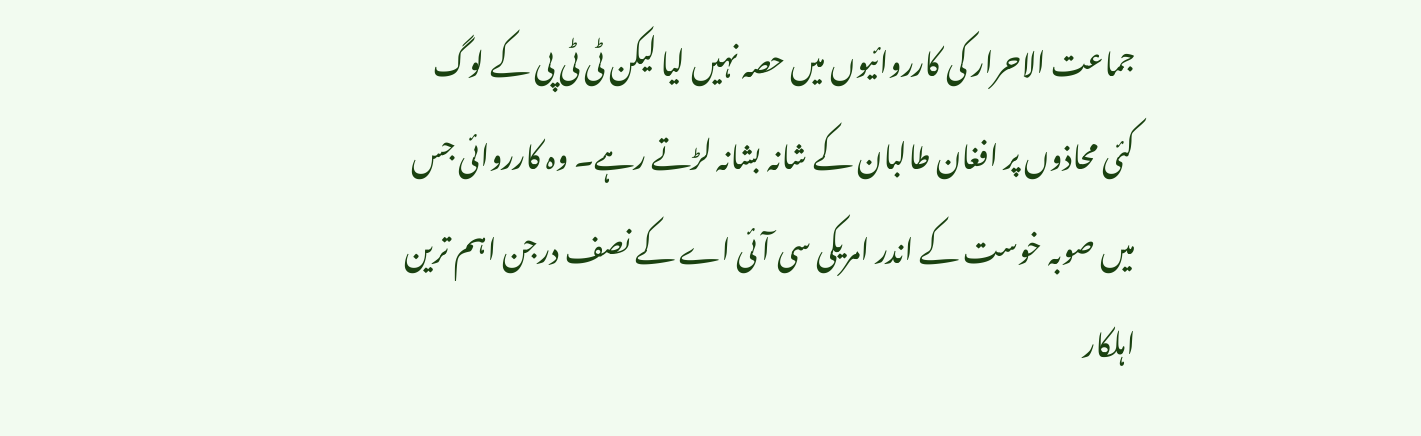جماعت الاحرار کی کارروائیوں میں حصہ نہیں لیا لیکن ٹی ٹی پی کے لوگ کئی محاذوں پر افغان طالبان کے شانہ بشانہ لڑتے رہے۔ وہ کارروائی جس میں صوبہ خوست کے اندر امریکی سی آئی اے کے نصف درجن اہم ترین اہلکار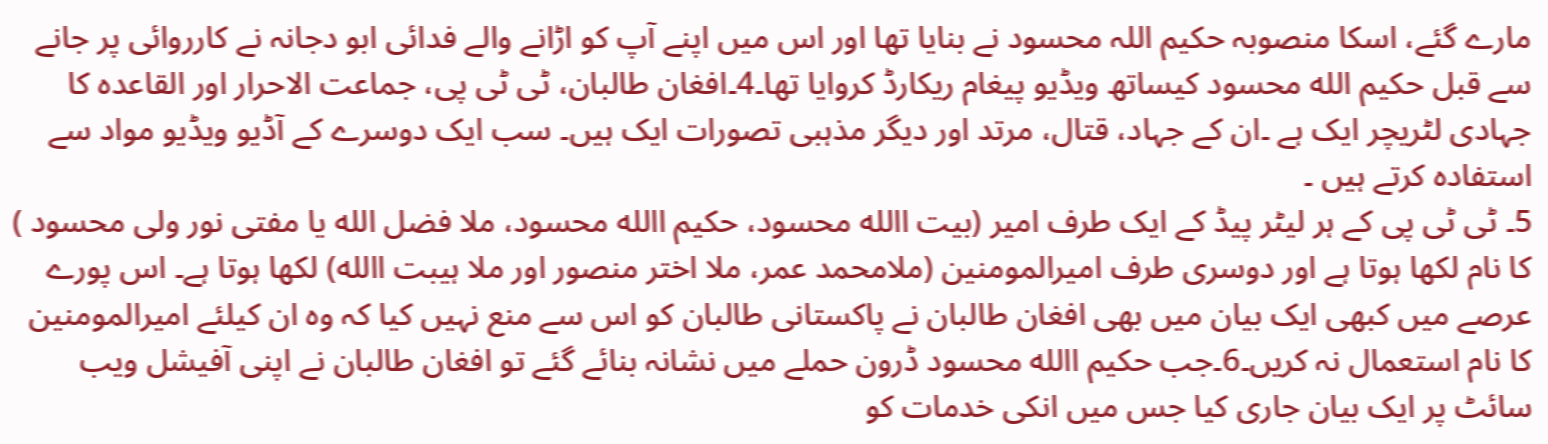مارے گئے، اسکا منصوبہ حکیم اللہ محسود نے بنایا تھا اور اس میں اپنے آپ کو اڑانے والے فدائی ابو دجانہ نے کارروائی پر جانے سے قبل حکیم الله محسود کیساتھ ویڈیو پیغام ریکارڈ کروایا تھا۔4۔افغان طالبان، ٹی ٹی پی، جماعت الاحرار اور القاعدہ کا جہادی لٹریچر ایک ہے ۔ان کے جہاد، قتال، مرتد اور دیگر مذہبی تصورات ایک ہیں۔ سب ایک دوسرے کے آڈیو ویڈیو مواد سے استفادہ کرتے ہیں ۔
5۔ ٹی ٹی پی کے ہر لیٹر پیڈ کے ایک طرف امیر (بیت االله محسود، حکیم االله محسود، ملا فضل الله یا مفتی نور ولی محسود ) کا نام لکھا ہوتا ہے اور دوسری طرف امیرالمومنین (ملامحمد عمر، ملا اختر منصور اور ملا ہیبت االله) لکھا ہوتا ہے۔ اس پورے عرصے میں کبھی ایک بیان میں بھی افغان طالبان نے پاکستانی طالبان کو اس سے منع نہیں کیا کہ وہ ان کیلئے امیرالمومنین کا نام استعمال نہ کریں۔6۔جب حکیم االله محسود ڈرون حملے میں نشانہ بنائے گئے تو افغان طالبان نے اپنی آفیشل ویب سائٹ پر ایک بیان جاری کیا جس میں انکی خدمات کو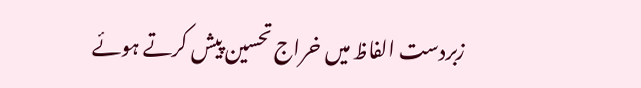زبردست الفاظ میں خراج تحسین پیش کرتے ہوئے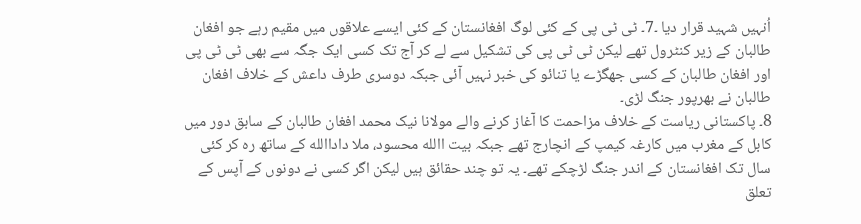اُنہیں شہید قرار دیا ۔7۔ ٹی ٹی پی کے کئی لوگ افغانستان کے کئی ایسے علاقوں میں مقیم رہے جو افغان طالبان کے زیر کنٹرول تھے لیکن ٹی ٹی پی کی تشکیل سے لے کر آج تک کسی ایک جگہ سے بھی ٹی ٹی پی اور افغان طالبان کے کسی جھگڑے یا تنائو کی خبر نہیں آئی جبکہ دوسری طرف داعش کے خلاف افغان طالبان نے بھرپور جنگ لڑی۔
8۔ پاکستانی ریاست کے خلاف مزاحمت کا آغاز کرنے والے مولانا نیک محمد افغان طالبان کے سابق دور میں کابل کے مغرب میں کارغہ کیمپ کے انچارج تھے جبکہ بیت االله محسود، ملا داداالله کے ساتھ رہ کر کئی سال تک افغانستان کے اندر جنگ لڑچکے تھے۔ یہ تو چند حقائق ہیں لیکن اگر کسی نے دونوں کے آپس کے تعلق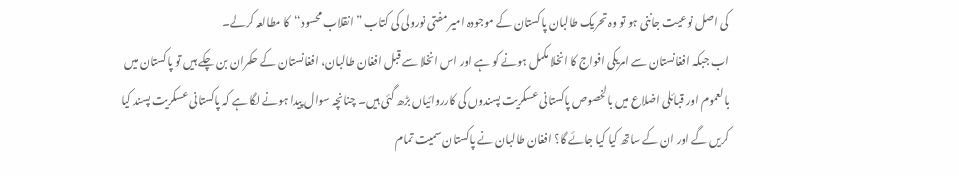کی اصل نوعیت جاننی ہو تو وہ تحریک طالبان پاکستان کے موجودہ امیر مفتی نورولی کی کتاب ”انقلاب محسود‘‘کا مطالعہ کرلے۔
اب جبکہ افغانستان سے امریکی افواج کا انخلا مکمل ہونے کو ہے اور اس انخلا سے قبل افغان طالبان، افغانستان کے حکمران بن چکے ہیں تو پاکستان میں بالعموم اور قبائلی اضلاع میں بالخصوص پاکستانی عسکریت پسندوں کی کارروائیاں بڑھ گئی ہیں۔ چنانچہ سوال پیدا ہونے لگا ہے کہ پاکستانی عسکریت پسند کیا کریں گے اور ان کے ساتھ کیا کیا جائے گا؟ افغان طالبان نے پاکستان سمیت تمام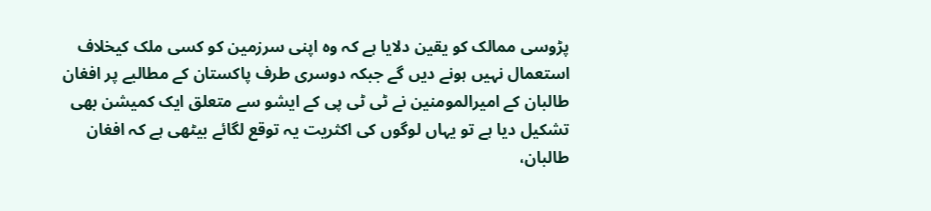پڑوسی ممالک کو یقین دلایا ہے کہ وہ اپنی سرزمین کو کسی ملک کیخلاف استعمال نہیں ہونے دیں گے جبکہ دوسری طرف پاکستان کے مطالبے پر افغان طالبان کے امیرالمومنین نے ٹی ٹی پی کے ایشو سے متعلق ایک کمیشن بھی تشکیل دیا ہے تو یہاں لوگوں کی اکثریت یہ توقع لگائے بیٹھی ہے کہ افغان طالبان،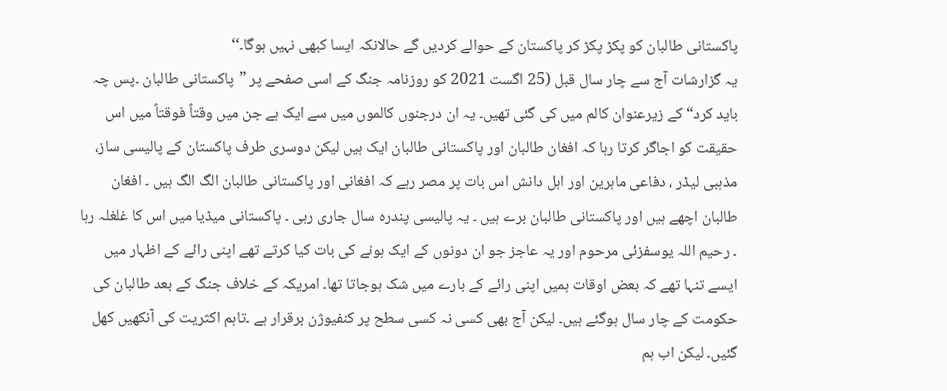پاکستانی طالبان کو پکڑ پکڑ کر پاکستان کے حوالے کردیں گے حالانکہ ایسا کبھی نہیں ہوگا۔‘‘
یہ گزارشات آج سے چار سال قبل (25 اگست 2021 کو روزنامہ جنگ کے اسی صفحے پر ”پاکستانی طالبان ۔پس چہ باید کرد“ کے زیرعنوان کالم میں کی گئی تھیں۔ یہ ان درجنوں کالموں میں سے ایک ہے جن میں وقتاً فوقتاً میں اس حقیقت کو اجاگر کرتا رہا کہ افغان طالبان اور پاکستانی طالبان ایک ہیں لیکن دوسری طرف پاکستان کے پالیسی ساز، مذہبی لیڈر ، دفاعی ماہرین اور اہل دانش اس بات پر مصر رہے کہ افغانی اور پاکستانی طالبان الگ الگ ہیں ۔ افغان طالبان اچھے ہیں اور پاکستانی طالبان برے ہیں ۔ یہ پالیسی پندرہ سال جاری رہی ۔ پاکستانی میڈیا میں اس کا غلغلہ رہا ۔ رحیم اللہ یوسفزئی مرحوم اور یہ عاجز جو ان دونوں کے ایک ہونے کی بات کیا کرتے تھے اپنی رائے کے اظہار میں ایسے تنہا تھے کہ بعض اوقات ہمیں اپنی رائے کے بارے میں شک ہوجاتا تھا۔ امریکہ کے خلاف جنگ کے بعد طالبان کی حکومت کے چار سال ہوگئے ہیں۔ لیکن آج بھی کسی نہ کسی سطح پر کنفیوژن برقرار ہے ۔تاہم اکثریت کی آنکھیں کھل گئیں۔ لیکن اب ہم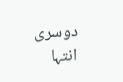دوسری انتہا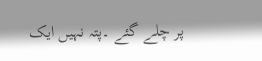پر چلے گئے ۔پتہ نہیں ایک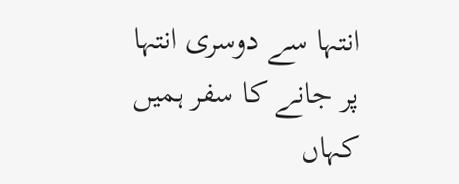انتہا سے دوسری انتہا پر جانے کا سفر ہمیں کہاں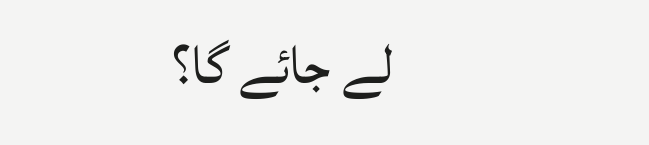لے جائے گا؟